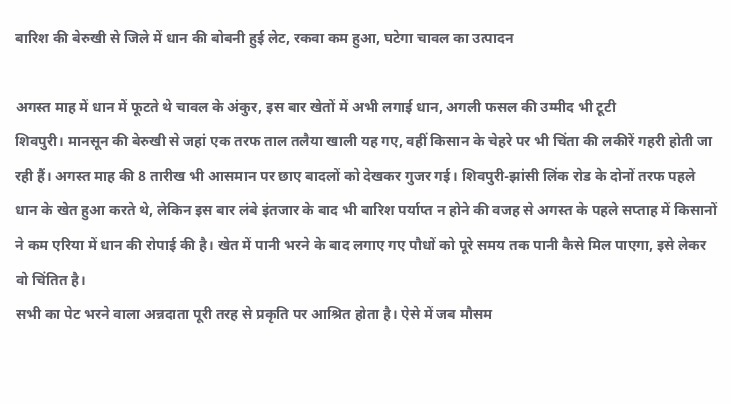बारिश की बेरुखी से जिले में धान की बोबनी हुई लेट, रकवा कम हुआ, घटेगा चावल का उत्पादन

अगस्त माह में धान में फूटते थे चावल के अंकुर, इस बार खेतों में अभी लगाई धान, अगली फसल की उम्मीद भी टूटी
शिवपुरी। मानसून की बेरुखी से जहां एक तरफ ताल तलैया खाली यह गए, वहीं किसान के चेहरे पर भी चिंता की लकीरें गहरी होती जा रही हैं। अगस्त माह की 8 तारीख भी आसमान पर छाए बादलों को देखकर गुजर गई। शिवपुरी-झांसी लिंक रोड के दोनों तरफ पहले धान के खेत हुआ करते थे, लेकिन इस बार लंबे इंतजार के बाद भी बारिश पर्याप्त न होने की वजह से अगस्त के पहले सप्ताह में किसानों ने कम एरिया में धान की रोपाई की है। खेत में पानी भरने के बाद लगाए गए पौधों को पूरे समय तक पानी कैसे मिल पाएगा, इसे लेकर वो चिंतित है।
सभी का पेट भरने वाला अन्नदाता पूरी तरह से प्रकृति पर आश्रित होता है। ऐसे में जब मौसम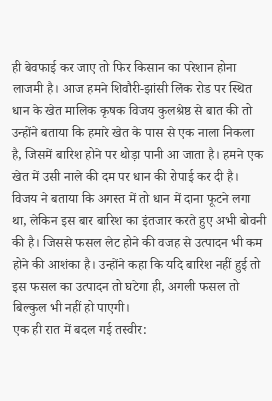ही बेवफाई कर जाए तो फिर किसान का परेशान होना लाजमी है। आज हमने शिवौरी-झांसी लिंक रोड पर स्थित धान के खेत मालिक कृषक विजय कुलश्रेष्ठ से बात की तो उन्होंने बताया कि हमारे खेत के पास से एक नाला निकला है, जिसमें बारिश होने पर थोड़ा पानी आ जाता है। हमने एक खेत में उसी नाले की दम पर धान की रोपाई कर दी है। विजय ने बताया कि अगस्त में तो धान में दाना फूटने लगा था, लेकिन इस बार बारिश का इंतजार करते हुए अभी बोवनी की है। जिससे फसल लेट होने की वजह से उत्पादन भी कम होने की आशंका है। उन्होंने कहा कि यदि बारिश नहीं हुई तो इस फसल का उत्पादन तो घटेगा ही, अगली फसल तो बिल्कुल भी नहीं हो पाएगी।
एक ही रात में बदल गई तस्वीर: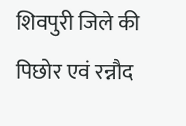शिवपुरी जिले की पिछोर एवं रन्नौद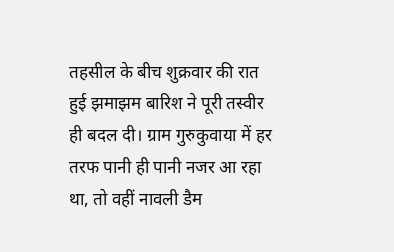तहसील के बीच शुक्रवार की रात हुई झमाझम बारिश ने पूरी तस्वीर ही बदल दी। ग्राम गुरुकुवाया में हर तरफ पानी ही पानी नजर आ रहा था, तो वहीं नावली डैम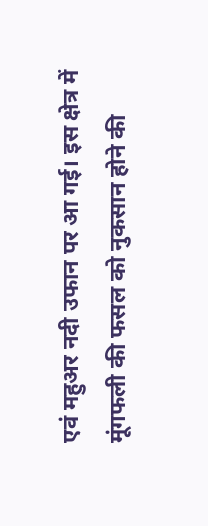एवं महुअर नदी उफान पर आ गई। इस क्षेत्र में मूंगफली की फसल को नुकसान होने की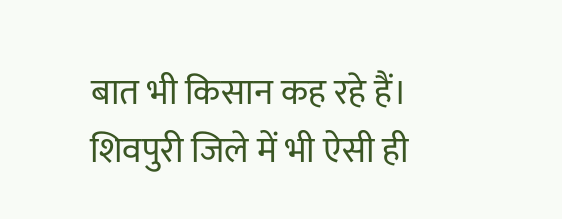बात भी किसान कह रहे हैं। शिवपुरी जिले में भी ऐसी ही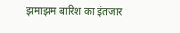झमाझम बारिश का इंतजार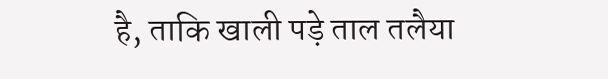है, ताकि खाली पड़े ताल तलैया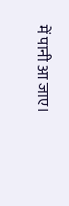में पानी आ जाए।